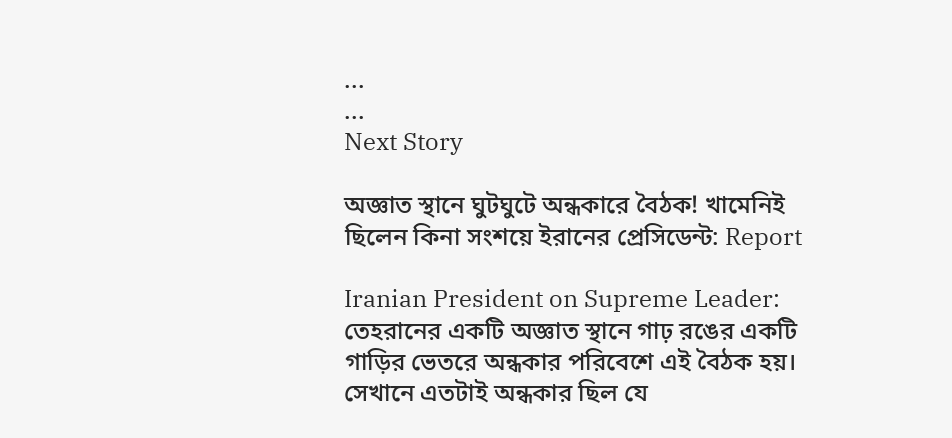...
...
Next Story

অজ্ঞাত স্থানে ঘুটঘুটে অন্ধকারে বৈঠক! খামেনিই ছিলেন কিনা সংশয়ে ইরানের প্রেসিডেন্ট: Report

Iranian President on Supreme Leader: তেহরানের একটি অজ্ঞাত স্থানে গাঢ় রঙের একটি গাড়ির ভেতরে অন্ধকার পরিবেশে এই বৈঠক হয়। সেখানে এতটাই অন্ধকার ছিল যে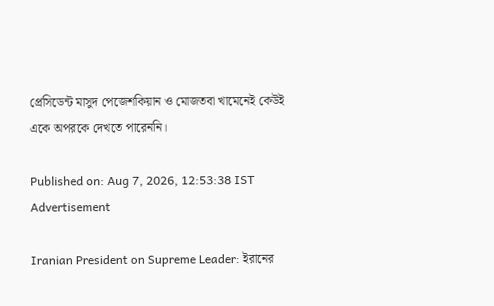প্রেসিডেন্ট মাসুদ পেজেশকিয়ান ও মোজতবা খামেনেই কেউই একে অপরকে দেখতে পারেননি।

Published on: Aug 7, 2026, 12:53:38 IST
Advertisement

Iranian President on Supreme Leader: ইরানের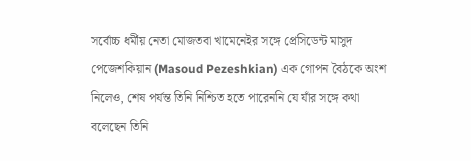সর্বোচ্চ ধর্মীয় নেতা মোজতবা খামেনেইর সঙ্গে প্রেসিডেন্ট মাসুদ পেজেশকিয়ান (Masoud Pezeshkian) এক গোপন বৈঠকে অংশ নিলেও, শেষ পর্যন্ত তিনি নিশ্চিত হতে পারেননি যে যাঁর সঙ্গে কথা বলেছেন তিনি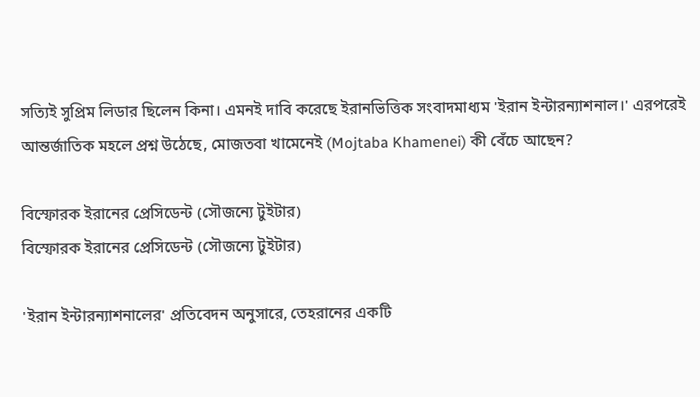সত্যিই সুপ্রিম লিডার ছিলেন কিনা। এমনই দাবি করেছে ইরানভিত্তিক সংবাদমাধ্যম 'ইরান ইন্টারন্যাশনাল।' এরপরেই আন্তর্জাতিক মহলে প্রশ্ন উঠেছে, মোজতবা খামেনেই (Mojtaba Khamenei) কী বেঁচে আছেন?

বিস্ফোরক ইরানের প্রেসিডেন্ট (সৌজন্যে টুইটার)
বিস্ফোরক ইরানের প্রেসিডেন্ট (সৌজন্যে টুইটার)

'ইরান ইন্টারন্যাশনালের' প্রতিবেদন অনুসারে, তেহরানের একটি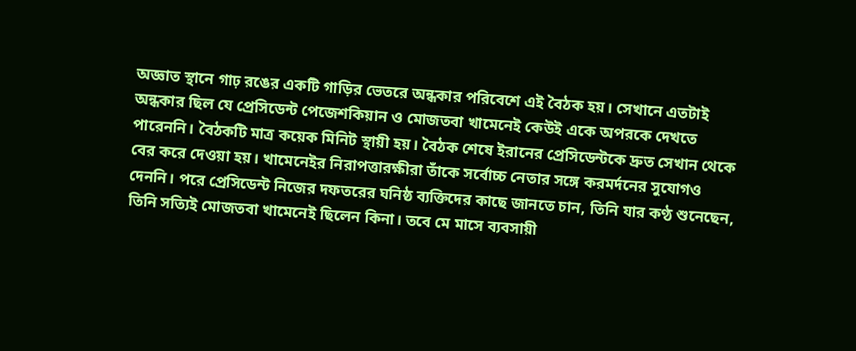অজ্ঞাত স্থানে গাঢ় রঙের একটি গাড়ির ভেতরে অন্ধকার পরিবেশে এই বৈঠক হয়। সেখানে এতটাই অন্ধকার ছিল যে প্রেসিডেন্ট পেজেশকিয়ান ও মোজতবা খামেনেই কেউই একে অপরকে দেখতে পারেননি। বৈঠকটি মাত্র কয়েক মিনিট স্থায়ী হয়। বৈঠক শেষে ইরানের প্রেসিডেন্টকে দ্রুত সেখান থেকে বের করে দেওয়া হয়। খামেনেইর নিরাপত্তারক্ষীরা তাঁকে সর্বোচ্চ নেতার সঙ্গে করমর্দনের সুযোগও দেননি। পরে প্রেসিডেন্ট নিজের দফতরের ঘনিষ্ঠ ব্যক্তিদের কাছে জানতে চান, তিনি যার কণ্ঠ শুনেছেন, তিনি সত্যিই মোজতবা খামেনেই ছিলেন কিনা। তবে মে মাসে ব্যবসায়ী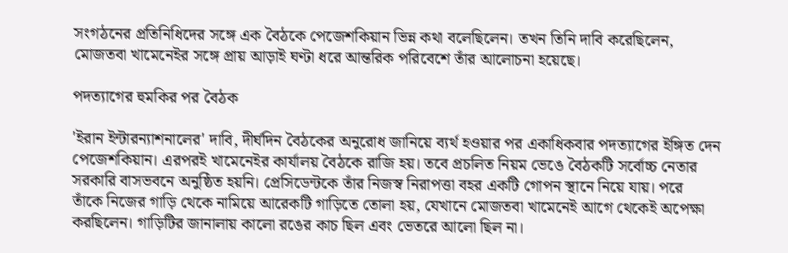সংগঠনের প্রতিনিধিদের সঙ্গে এক বৈঠকে পেজেশকিয়ান ভিন্ন কথা বলেছিলেন। তখন তিনি দাবি করেছিলেন, মোজতবা খামেনেইর সঙ্গে প্রায় আড়াই ঘণ্টা ধরে আন্তরিক পরিবেশে তাঁর আলোচনা হয়েছে।

পদত্যাগের হুমকির পর বৈঠক

'ইরান ইন্টারন্যাশনালের' দাবি, দীর্ঘদিন বৈঠকের অনুরোধ জানিয়ে ব্যর্থ হওয়ার পর একাধিকবার পদত্যাগের ইঙ্গিত দেন পেজেশকিয়ান। এরপরই খামেনেইর কার্যালয় বৈঠকে রাজি হয়। তবে প্রচলিত নিয়ম ভেঙে বৈঠকটি সর্বোচ্চ নেতার সরকারি বাসভবনে অনুষ্ঠিত হয়নি। প্রেসিডেন্টকে তাঁর নিজস্ব নিরাপত্তা বহর একটি গোপন স্থানে নিয়ে যায়। পরে তাঁকে নিজের গাড়ি থেকে নামিয়ে আরেকটি গাড়িতে তোলা হয়, যেখানে মোজতবা খামেনেই আগে থেকেই অপেক্ষা করছিলেন। গাড়িটির জানালায় কালো রঙের কাচ ছিল এবং ভেতরে আলো ছিল না।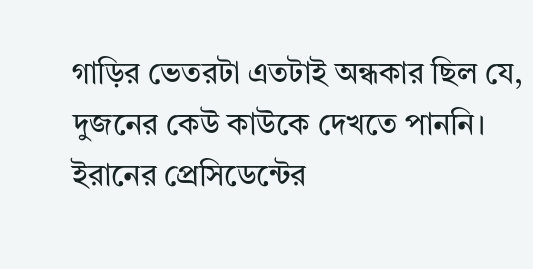গাড়ির ভেতরটা এতটাই অন্ধকার ছিল যে, দুজনের কেউ কাউকে দেখতে পাননি। ইরানের প্রেসিডেন্টের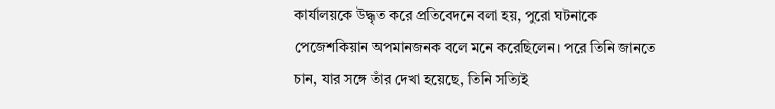কার্যালয়কে উদ্ধৃত করে প্রতিবেদনে বলা হয়, পুরো ঘটনাকে পেজেশকিয়ান অপমানজনক বলে মনে করেছিলেন। পরে তিনি জানতে চান, যার সঙ্গে তাঁর দেখা হয়েছে, তিনি সত্যিই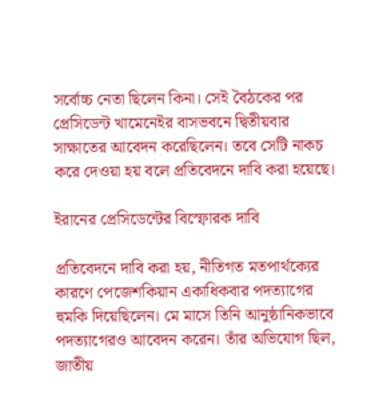সর্বোচ্চ নেতা ছিলেন কিনা। সেই বৈঠকের পর প্রেসিডেন্ট খামেনেইর বাসভবনে দ্বিতীয়বার সাক্ষাতের আবেদন করেছিলেন। তবে সেটি নাকচ করে দেওয়া হয় বলে প্রতিবেদনে দাবি করা হয়েছে।

ইরানের প্রেসিডেন্টের বিস্ফোরক দাবি

প্রতিবেদনে দাবি করা হয়, নীতিগত মতপার্থক্যের কারণে পেজেশকিয়ান একাধিকবার পদত্যাগের হুমকি দিয়েছিলেন। মে মাসে তিনি আনুষ্ঠানিকভাবে পদত্যাগেরও আবেদন করেন। তাঁর অভিযোগ ছিল, জাতীয়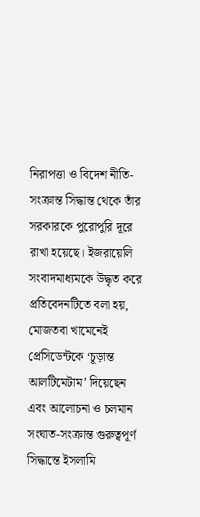নিরাপত্তা ও বিদেশ নীতি-সংক্রান্ত সিদ্ধান্ত থেকে তাঁর সরকারকে পুরোপুরি দূরে রাখা হয়েছে। ইজরায়েলি সংবাদমাধ্যমকে উদ্ধৃত করে প্রতিবেদনটিতে বলা হয়, মোজতবা খামেনেই প্রেসিডেন্টকে ‘চূড়ান্ত আলটিমেটাম’ দিয়েছেন এবং আলোচনা ও চলমান সংঘাত-সংক্রান্ত গুরুত্বপূর্ণ সিদ্ধান্তে ইসলামি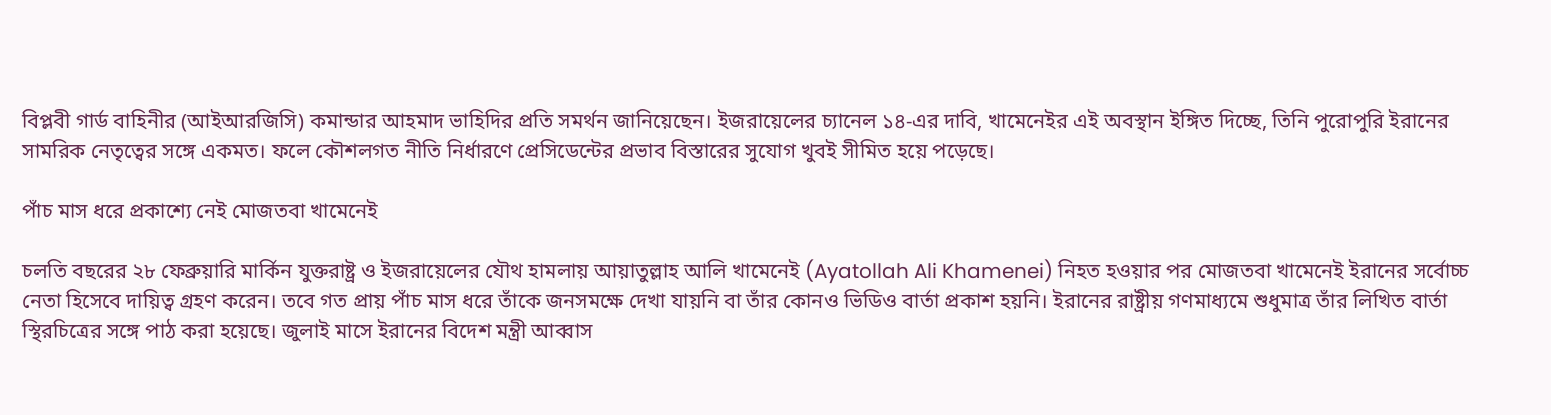বিপ্লবী গার্ড বাহিনীর (আইআরজিসি) কমান্ডার আহমাদ ভাহিদির প্রতি সমর্থন জানিয়েছেন। ইজরায়েলের চ্যানেল ১৪-এর দাবি, খামেনেইর এই অবস্থান ইঙ্গিত দিচ্ছে, তিনি পুরোপুরি ইরানের সামরিক নেতৃত্বের সঙ্গে একমত। ফলে কৌশলগত নীতি নির্ধারণে প্রেসিডেন্টের প্রভাব বিস্তারের সুযোগ খুবই সীমিত হয়ে পড়েছে।

পাঁচ মাস ধরে প্রকাশ্যে নেই মোজতবা খামেনেই

চলতি বছরের ২৮ ফেব্রুয়ারি মার্কিন যুক্তরাষ্ট্র ও ইজরায়েলের যৌথ হামলায় আয়াতুল্লাহ আলি খামেনেই (Ayatollah Ali Khamenei) নিহত হওয়ার পর মোজতবা খামেনেই ইরানের সর্বোচ্চ নেতা হিসেবে দায়িত্ব গ্রহণ করেন। তবে গত প্রায় পাঁচ মাস ধরে তাঁকে জনসমক্ষে দেখা যায়নি বা তাঁর কোনও ভিডিও বার্তা প্রকাশ হয়নি। ইরানের রাষ্ট্রীয় গণমাধ্যমে শুধুমাত্র তাঁর লিখিত বার্তা স্থিরচিত্রের সঙ্গে পাঠ করা হয়েছে। জুলাই মাসে ইরানের বিদেশ মন্ত্রী আব্বাস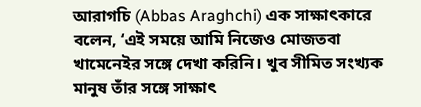আরাগচি (Abbas Araghchi) এক সাক্ষাৎকারে বলেন, ‘এই সময়ে আমি নিজেও মোজতবা খামেনেইর সঙ্গে দেখা করিনি। খুব সীমিত সংখ্যক মানুষ তাঁর সঙ্গে সাক্ষাৎ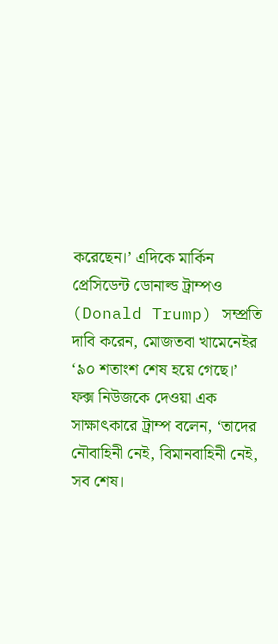করেছেন।’ এদিকে মার্কিন প্রেসিডেন্ট ডোনাল্ড ট্রাম্পও (Donald Trump) সম্প্রতি দাবি করেন, মোজতবা খামেনেইর ‘৯০ শতাংশ শেষ হয়ে গেছে।’ ফক্স নিউজকে দেওয়া এক সাক্ষাৎকারে ট্রাম্প বলেন, ‘তাদের নৌবাহিনী নেই, বিমানবাহিনী নেই, সব শেষ।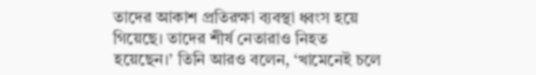তাদের আকাশ প্রতিরক্ষা ব্যবস্থা ধ্বংস হয়ে গিয়েছে। তাদের শীর্ষ নেতারাও নিহত হয়েছেন।’ তিনি আরও বলেন, ‘খামেনেই চলে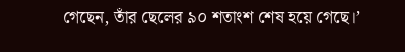গেছেন, তাঁর ছেলের ৯০ শতাংশ শেষ হয়ে গেছে।’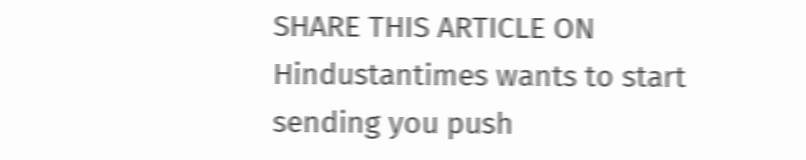SHARE THIS ARTICLE ON
Hindustantimes wants to start sending you push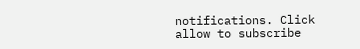notifications. Click allow to subscribe